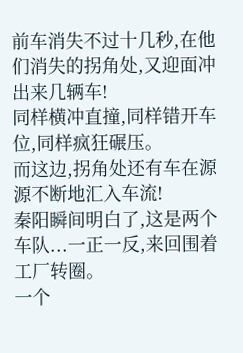前车消失不过十几秒,在他们消失的拐角处,又迎面冲出来几辆车!
同样横冲直撞,同样错开车位,同样疯狂碾压。
而这边,拐角处还有车在源源不断地汇入车流!
秦阳瞬间明白了,这是两个车队...一正一反,来回围着工厂转圈。
一个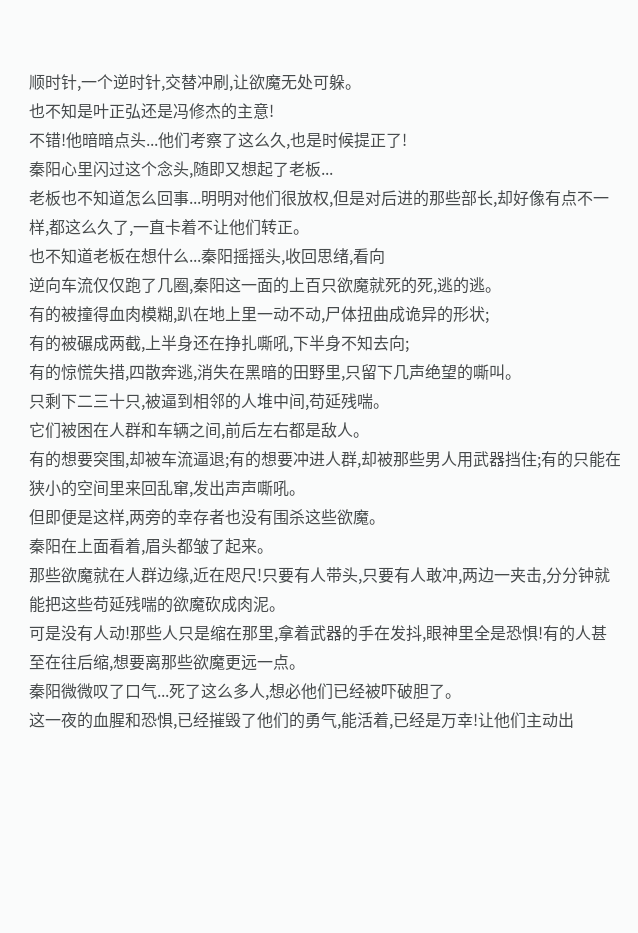顺时针,一个逆时针,交替冲刷,让欲魔无处可躲。
也不知是叶正弘还是冯修杰的主意!
不错!他暗暗点头...他们考察了这么久,也是时候提正了!
秦阳心里闪过这个念头,随即又想起了老板...
老板也不知道怎么回事...明明对他们很放权,但是对后进的那些部长,却好像有点不一样,都这么久了,一直卡着不让他们转正。
也不知道老板在想什么...秦阳摇摇头,收回思绪,看向
逆向车流仅仅跑了几圈,秦阳这一面的上百只欲魔就死的死,逃的逃。
有的被撞得血肉模糊,趴在地上里一动不动,尸体扭曲成诡异的形状;
有的被碾成两截,上半身还在挣扎嘶吼,下半身不知去向;
有的惊慌失措,四散奔逃,消失在黑暗的田野里,只留下几声绝望的嘶叫。
只剩下二三十只,被逼到相邻的人堆中间,苟延残喘。
它们被困在人群和车辆之间,前后左右都是敌人。
有的想要突围,却被车流逼退;有的想要冲进人群,却被那些男人用武器挡住;有的只能在狭小的空间里来回乱窜,发出声声嘶吼。
但即便是这样,两旁的幸存者也没有围杀这些欲魔。
秦阳在上面看着,眉头都皱了起来。
那些欲魔就在人群边缘,近在咫尺!只要有人带头,只要有人敢冲,两边一夹击,分分钟就能把这些苟延残喘的欲魔砍成肉泥。
可是没有人动!那些人只是缩在那里,拿着武器的手在发抖,眼神里全是恐惧!有的人甚至在往后缩,想要离那些欲魔更远一点。
秦阳微微叹了口气...死了这么多人,想必他们已经被吓破胆了。
这一夜的血腥和恐惧,已经摧毁了他们的勇气,能活着,已经是万幸!让他们主动出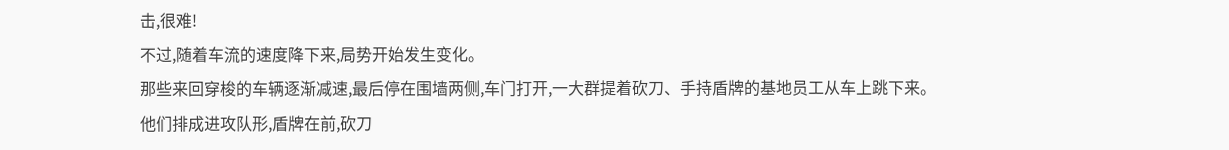击,很难!
不过,随着车流的速度降下来,局势开始发生变化。
那些来回穿梭的车辆逐渐减速,最后停在围墙两侧,车门打开,一大群提着砍刀、手持盾牌的基地员工从车上跳下来。
他们排成进攻队形,盾牌在前,砍刀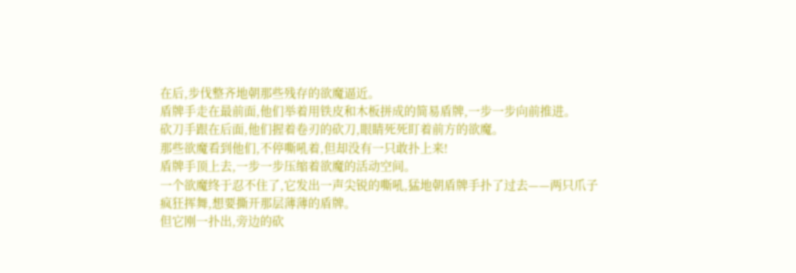在后,步伐整齐地朝那些残存的欲魔逼近。
盾牌手走在最前面,他们举着用铁皮和木板拼成的简易盾牌,一步一步向前推进。
砍刀手跟在后面,他们握着卷刃的砍刀,眼睛死死盯着前方的欲魔。
那些欲魔看到他们,不停嘶吼着,但却没有一只敢扑上来!
盾牌手顶上去,一步一步压缩着欲魔的活动空间。
一个欲魔终于忍不住了,它发出一声尖锐的嘶吼,猛地朝盾牌手扑了过去——两只爪子疯狂挥舞,想要撕开那层薄薄的盾牌。
但它刚一扑出,旁边的砍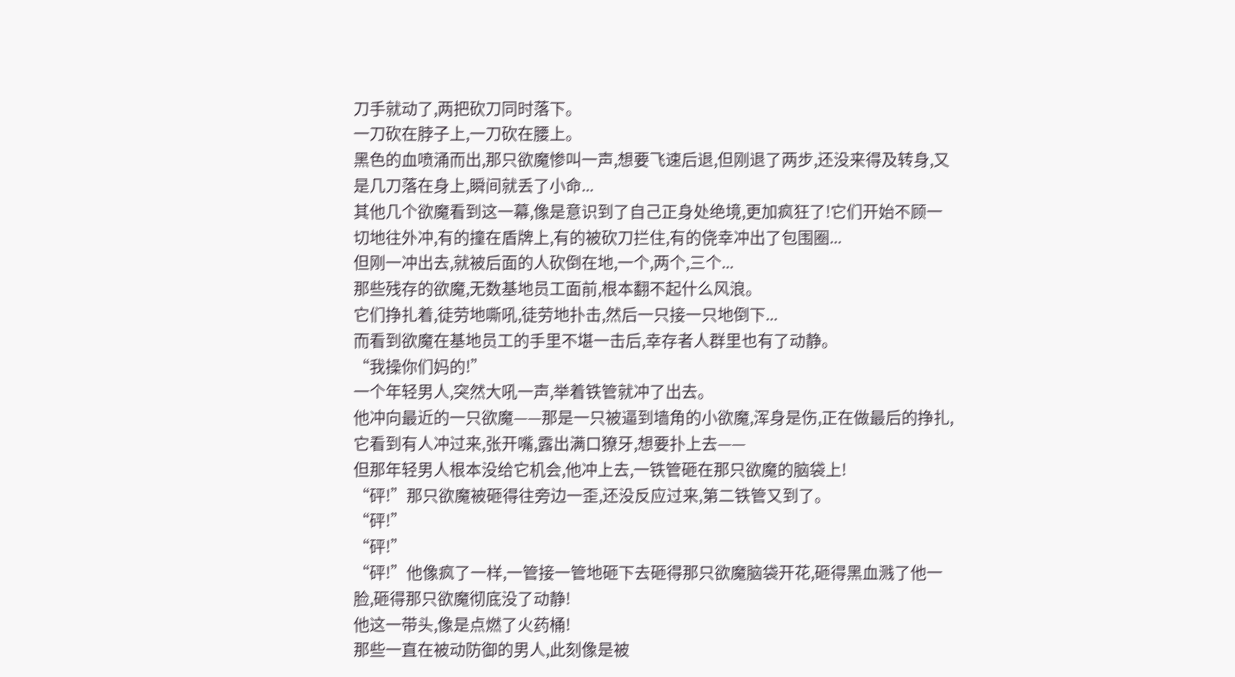刀手就动了,两把砍刀同时落下。
一刀砍在脖子上,一刀砍在腰上。
黑色的血喷涌而出,那只欲魔惨叫一声,想要飞速后退,但刚退了两步,还没来得及转身,又是几刀落在身上,瞬间就丢了小命...
其他几个欲魔看到这一幕,像是意识到了自己正身处绝境,更加疯狂了!它们开始不顾一切地往外冲,有的撞在盾牌上,有的被砍刀拦住,有的侥幸冲出了包围圈...
但刚一冲出去,就被后面的人砍倒在地,一个,两个,三个...
那些残存的欲魔,无数基地员工面前,根本翻不起什么风浪。
它们挣扎着,徒劳地嘶吼,徒劳地扑击,然后一只接一只地倒下...
而看到欲魔在基地员工的手里不堪一击后,幸存者人群里也有了动静。
“我操你们妈的!”
一个年轻男人,突然大吼一声,举着铁管就冲了出去。
他冲向最近的一只欲魔——那是一只被逼到墙角的小欲魔,浑身是伤,正在做最后的挣扎,它看到有人冲过来,张开嘴,露出满口獠牙,想要扑上去——
但那年轻男人根本没给它机会,他冲上去,一铁管砸在那只欲魔的脑袋上!
“砰!”那只欲魔被砸得往旁边一歪,还没反应过来,第二铁管又到了。
“砰!”
“砰!”
“砰!”他像疯了一样,一管接一管地砸下去砸得那只欲魔脑袋开花,砸得黑血溅了他一脸,砸得那只欲魔彻底没了动静!
他这一带头,像是点燃了火药桶!
那些一直在被动防御的男人,此刻像是被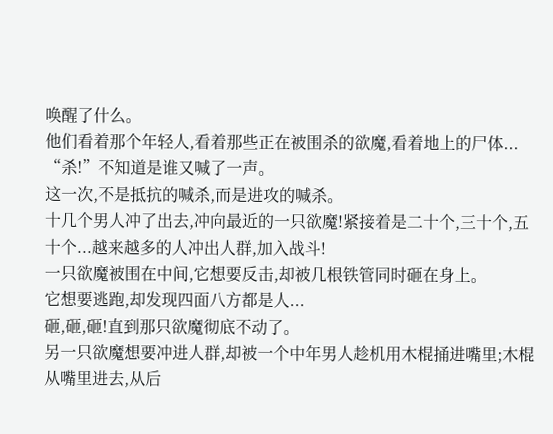唤醒了什么。
他们看着那个年轻人,看着那些正在被围杀的欲魔,看着地上的尸体...
“杀!”不知道是谁又喊了一声。
这一次,不是抵抗的喊杀,而是进攻的喊杀。
十几个男人冲了出去,冲向最近的一只欲魔!紧接着是二十个,三十个,五十个...越来越多的人冲出人群,加入战斗!
一只欲魔被围在中间,它想要反击,却被几根铁管同时砸在身上。
它想要逃跑,却发现四面八方都是人...
砸,砸,砸!直到那只欲魔彻底不动了。
另一只欲魔想要冲进人群,却被一个中年男人趁机用木棍捅进嘴里;木棍从嘴里进去,从后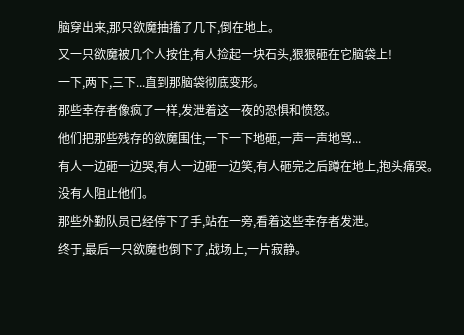脑穿出来,那只欲魔抽搐了几下,倒在地上。
又一只欲魔被几个人按住,有人捡起一块石头,狠狠砸在它脑袋上!
一下,两下,三下...直到那脑袋彻底变形。
那些幸存者像疯了一样,发泄着这一夜的恐惧和愤怒。
他们把那些残存的欲魔围住,一下一下地砸,一声一声地骂...
有人一边砸一边哭,有人一边砸一边笑,有人砸完之后蹲在地上,抱头痛哭。
没有人阻止他们。
那些外勤队员已经停下了手,站在一旁,看着这些幸存者发泄。
终于,最后一只欲魔也倒下了,战场上,一片寂静。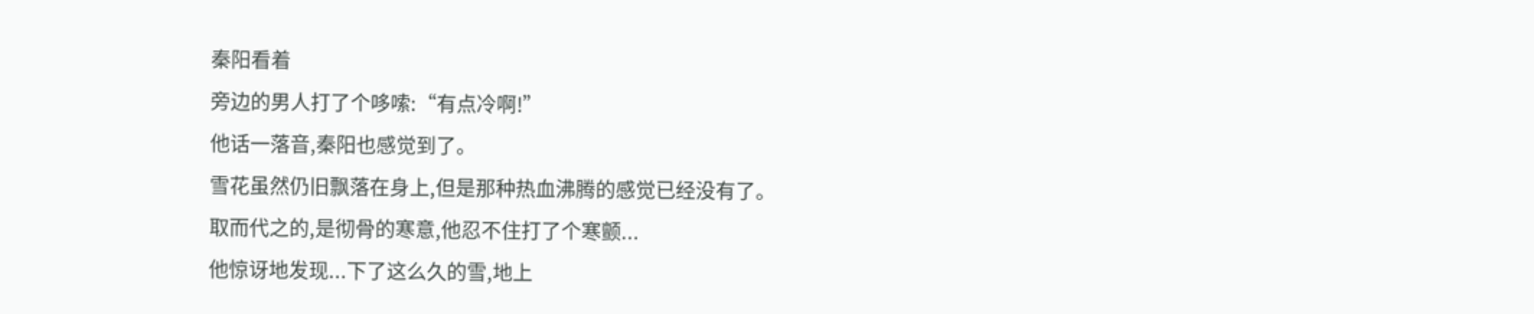秦阳看着
旁边的男人打了个哆嗦:“有点冷啊!”
他话一落音,秦阳也感觉到了。
雪花虽然仍旧飘落在身上,但是那种热血沸腾的感觉已经没有了。
取而代之的,是彻骨的寒意,他忍不住打了个寒颤...
他惊讶地发现...下了这么久的雪,地上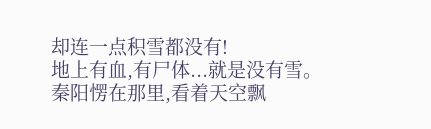却连一点积雪都没有!
地上有血,有尸体...就是没有雪。
秦阳愣在那里,看着天空飘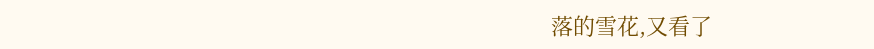落的雪花,又看了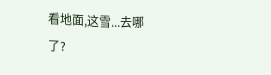看地面,这雪...去哪了?